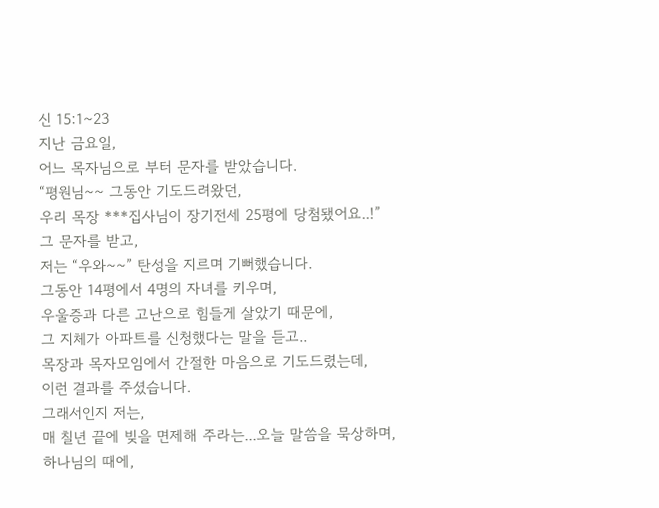신 15:1~23
지난 금요일,
어느 목자님으로 부터 문자를 받았습니다.
“평원님~~ 그동안 기도드려왔던,
우리 목장 ***집사님이 장기전세 25평에 당첨됐어요..!”
그 문자를 받고,
저는 “우와~~” 탄성을 지르며 기뻐했습니다.
그동안 14평에서 4명의 자녀를 키우며,
우울증과 다른 고난으로 힘들게 살았기 때문에,
그 지체가 아파트를 신청했다는 말을 듣고..
목장과 목자모임에서 간절한 마음으로 기도드렸는데,
이런 결과를 주셨습니다.
그래서인지 저는,
매 칠년 끝에 빚을 면제해 주라는...오늘 말씀을 묵상하며,
하나님의 때에,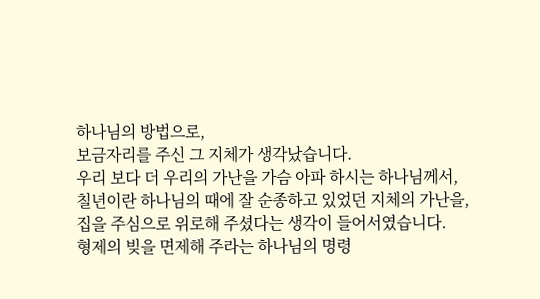하나님의 방법으로,
보금자리를 주신 그 지체가 생각났습니다.
우리 보다 더 우리의 가난을 가슴 아파 하시는 하나님께서,
칠년이란 하나님의 때에 잘 순종하고 있었던 지체의 가난을,
집을 주심으로 위로해 주셨다는 생각이 들어서였습니다.
형제의 빚을 면제해 주라는 하나님의 명령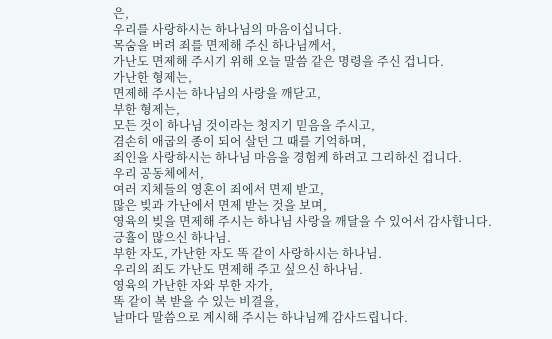은,
우리를 사랑하시는 하나님의 마음이십니다.
목숨을 버려 죄를 면제해 주신 하나님께서,
가난도 면제해 주시기 위해 오늘 말씀 같은 명령을 주신 겁니다.
가난한 형제는,
면제해 주시는 하나님의 사랑을 깨닫고,
부한 형제는,
모든 것이 하나님 것이라는 청지기 믿음을 주시고,
겸손히 애굽의 종이 되어 살던 그 때를 기억하며,
죄인을 사랑하시는 하나님 마음을 경험케 하려고 그리하신 겁니다.
우리 공동체에서,
여러 지체들의 영혼이 죄에서 면제 받고,
많은 빚과 가난에서 면제 받는 것을 보며,
영육의 빚을 면제해 주시는 하나님 사랑을 깨달을 수 있어서 감사합니다.
긍휼이 많으신 하나님.
부한 자도, 가난한 자도 똑 같이 사랑하시는 하나님.
우리의 죄도 가난도 면제해 주고 싶으신 하나님.
영육의 가난한 자와 부한 자가,
똑 같이 복 받을 수 있는 비결을,
날마다 말씀으로 계시해 주시는 하나님께 감사드립니다.